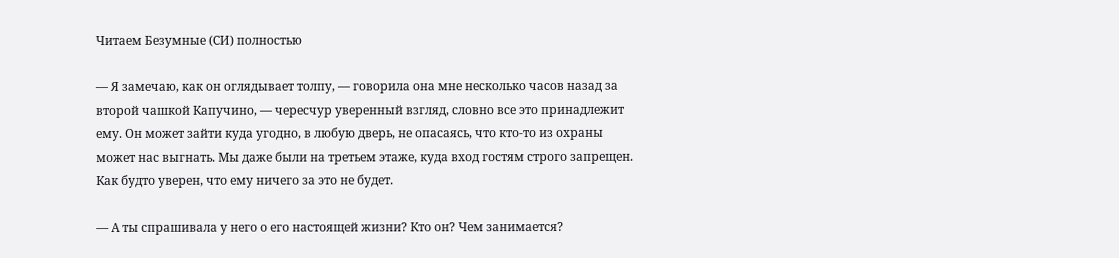Читаем Безумные (СИ) полностью

— Я замечаю, как он оглядывает толпу, — говорила она мне несколько часов назад за второй чашкой Капучино, — чересчур уверенный взгляд, словно все это принадлежит ему. Он может зайти куда угодно, в любую дверь, не опасаясь, что кто-то из охраны может нас выгнать. Мы даже были на третьем этаже, куда вход гостям строго запрещен. Как будто уверен, что ему ничего за это не будет.

— А ты спрашивала у него о его настоящей жизни? Кто он? Чем занимается?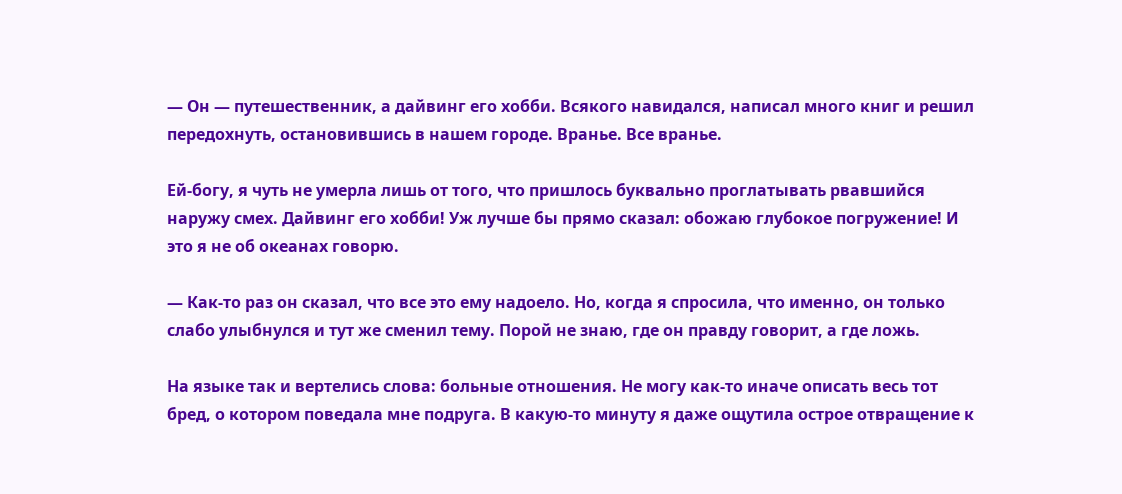— Он — путешественник, а дайвинг его хобби. Всякого навидался, написал много книг и решил передохнуть, остановившись в нашем городе. Вранье. Все вранье.

Ей-богу, я чуть не умерла лишь от того, что пришлось буквально проглатывать рвавшийся наружу смех. Дайвинг его хобби! Уж лучше бы прямо сказал: обожаю глубокое погружение! И это я не об океанах говорю.

— Как-то раз он сказал, что все это ему надоело. Но, когда я спросила, что именно, он только слабо улыбнулся и тут же сменил тему. Порой не знаю, где он правду говорит, а где ложь.

На языке так и вертелись слова: больные отношения. Не могу как-то иначе описать весь тот бред, о котором поведала мне подруга. В какую-то минуту я даже ощутила острое отвращение к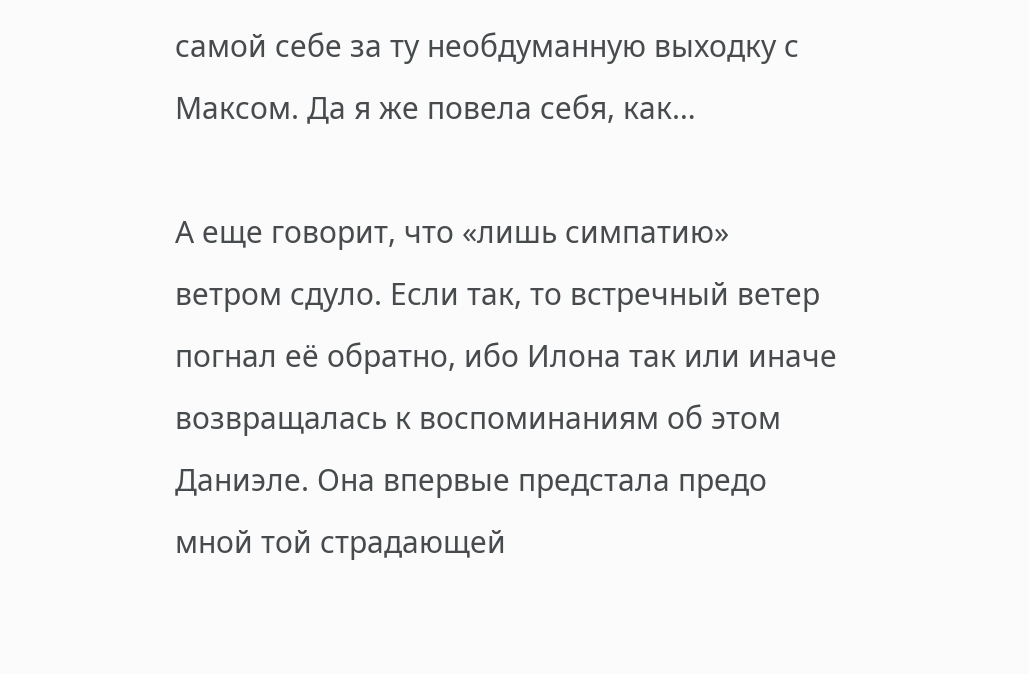самой себе за ту необдуманную выходку с Максом. Да я же повела себя, как…

А еще говорит, что «лишь симпатию» ветром сдуло. Если так, то встречный ветер погнал её обратно, ибо Илона так или иначе возвращалась к воспоминаниям об этом Даниэле. Она впервые предстала предо мной той страдающей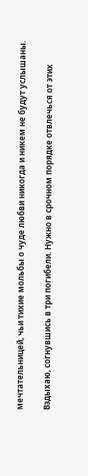мечтательницей, чьи тихие мольбы о чуде любви никогда и никем не будут услышаны.

Вздыхаю, согнувшись в три погибели. Нужно в срочном порядке отвлечься от этих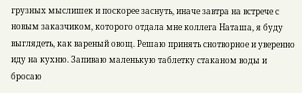грузных мыслишек и поскорее заснуть, иначе завтра на встрече с новым заказчиком, которого отдала мне коллега Наташа, я буду выглядеть, как вареный овощ. Решаю принять снотворное и уверенно иду на кухню. Запиваю маленькую таблетку стаканом воды и бросаю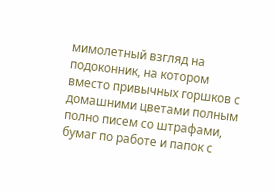мимолетный взгляд на подоконник, на котором вместо привычных горшков с домашними цветами полным полно писем со штрафами, бумаг по работе и папок с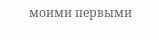моими первыми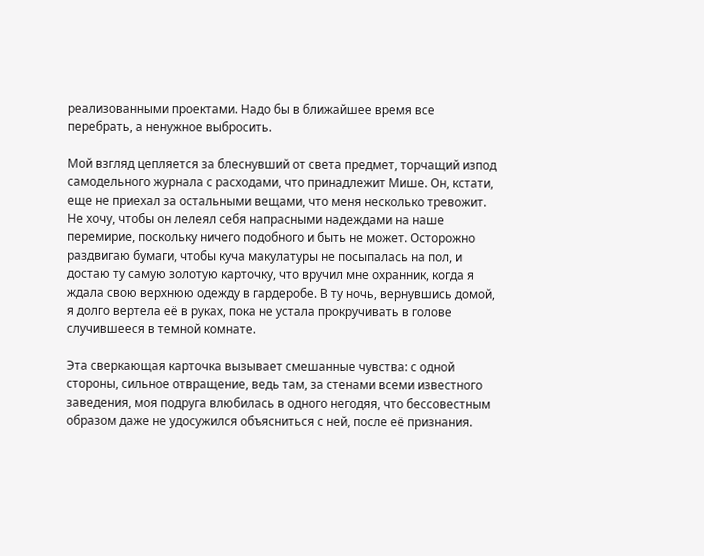реализованными проектами. Надо бы в ближайшее время все перебрать, а ненужное выбросить.

Мой взгляд цепляется за блеснувший от света предмет, торчащий изпод самодельного журнала с расходами, что принадлежит Мише. Он, кстати, еще не приехал за остальными вещами, что меня несколько тревожит. Не хочу, чтобы он лелеял себя напрасными надеждами на наше перемирие, поскольку ничего подобного и быть не может. Осторожно раздвигаю бумаги, чтобы куча макулатуры не посыпалась на пол, и достаю ту самую золотую карточку, что вручил мне охранник, когда я ждала свою верхнюю одежду в гардеробе. В ту ночь, вернувшись домой, я долго вертела её в руках, пока не устала прокручивать в голове случившееся в темной комнате.

Эта сверкающая карточка вызывает смешанные чувства: с одной стороны, сильное отвращение, ведь там, за стенами всеми известного заведения, моя подруга влюбилась в одного негодяя, что бессовестным образом даже не удосужился объясниться с ней, после её признания.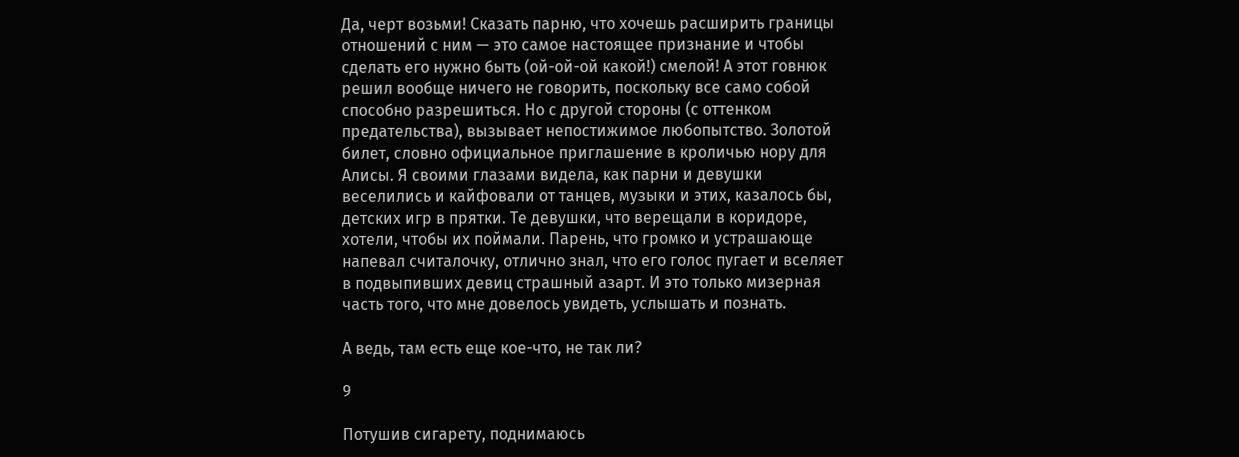Да, черт возьми! Сказать парню, что хочешь расширить границы отношений с ним — это самое настоящее признание и чтобы сделать его нужно быть (ой-ой-ой какой!) смелой! А этот говнюк решил вообще ничего не говорить, поскольку все само собой способно разрешиться. Но с другой стороны (с оттенком предательства), вызывает непостижимое любопытство. Золотой билет, словно официальное приглашение в кроличью нору для Алисы. Я своими глазами видела, как парни и девушки веселились и кайфовали от танцев, музыки и этих, казалось бы, детских игр в прятки. Те девушки, что верещали в коридоре, хотели, чтобы их поймали. Парень, что громко и устрашающе напевал считалочку, отлично знал, что его голос пугает и вселяет в подвыпивших девиц страшный азарт. И это только мизерная часть того, что мне довелось увидеть, услышать и познать.

А ведь, там есть еще кое-что, не так ли?

9

Потушив сигарету, поднимаюсь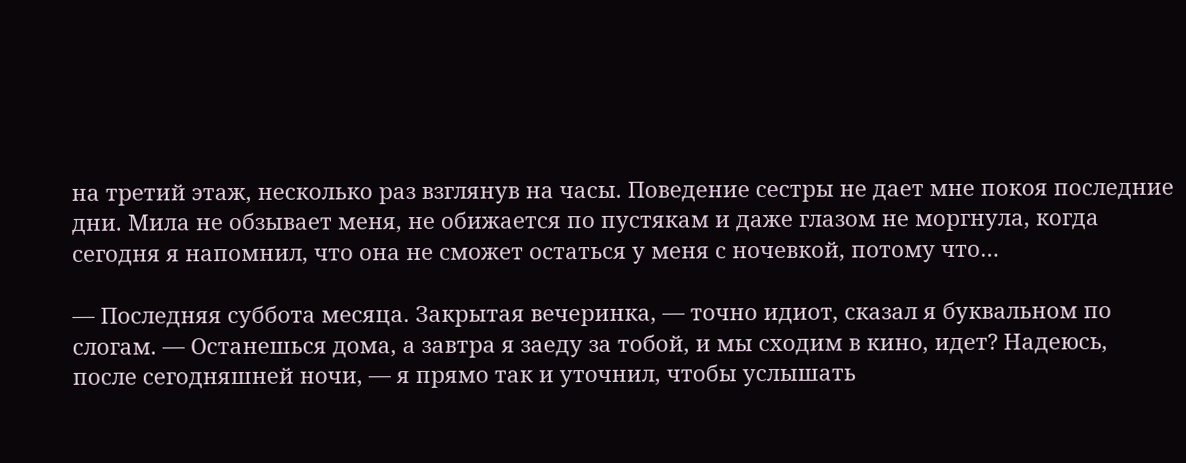на третий этаж, несколько раз взглянув на часы. Поведение сестры не дает мне покоя последние дни. Мила не обзывает меня, не обижается по пустякам и даже глазом не моргнула, когда сегодня я напомнил, что она не сможет остаться у меня с ночевкой, потому что…

— Последняя суббота месяца. Закрытая вечеринка, — точно идиот, сказал я буквальном по слогам. — Останешься дома, а завтра я заеду за тобой, и мы сходим в кино, идет? Надеюсь, после сегодняшней ночи, — я прямо так и уточнил, чтобы услышать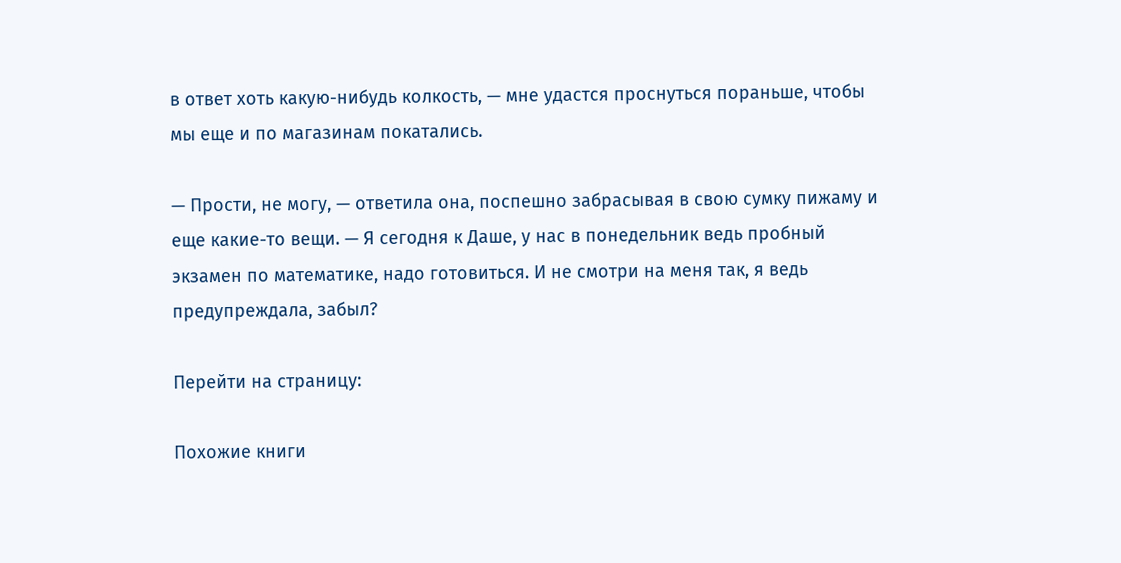в ответ хоть какую-нибудь колкость, — мне удастся проснуться пораньше, чтобы мы еще и по магазинам покатались.

— Прости, не могу, — ответила она, поспешно забрасывая в свою сумку пижаму и еще какие-то вещи. — Я сегодня к Даше, у нас в понедельник ведь пробный экзамен по математике, надо готовиться. И не смотри на меня так, я ведь предупреждала, забыл?

Перейти на страницу:

Похожие книги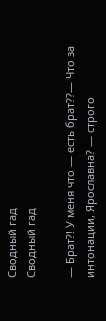Сводный гад
Сводный гад

— Брат?! У меня что — есть брат??— Что за интонации, Ярославна? — строго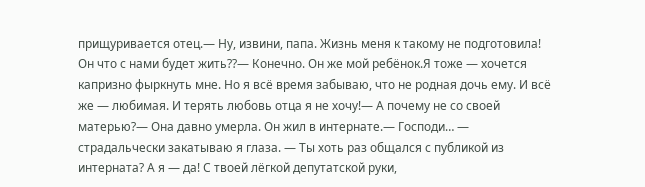прищуривается отец.— Ну, извини, папа. Жизнь меня к такому не подготовила! Он что с нами будет жить??— Конечно. Он же мой ребёнок.Я тоже — хочется капризно фыркнуть мне. Но я всё время забываю, что не родная дочь ему. И всë же — любимая. И терять любовь отца я не хочу!— А почему не со своей матерью?— Она давно умерла. Он жил в интернате.— Господи… — страдальчески закатываю я глаза. — Ты хоть раз общался с публикой из интерната? А я — да! С твоей лёгкой депутатской руки,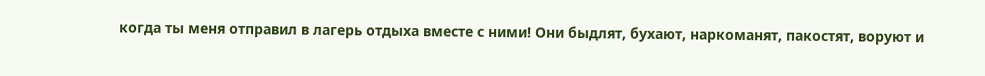когда ты меня отправил в лагерь отдыха вместе с ними! Они быдлят, бухают, наркоманят, пакостят, воруют и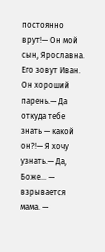постоянно врут!— Он мой сын, Ярославна. Его зовут Иван. Он хороший парень.— Да откуда тебе знать — какой он?!— Я хочу узнать.— Да, Боже… — взрывается мама. —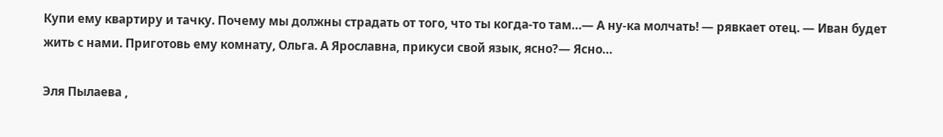Купи ему квартиру и тачку. Почему мы должны страдать от того, что ты когда-то там…— А ну-ка молчать! — рявкает отец. — Иван будет жить с нами. Приготовь ему комнату, Ольга. А Ярославна, прикуси свой язык, ясно?— Ясно…

Эля Пылаева ,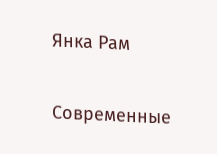Янка Рам

Современные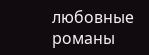любовные романы